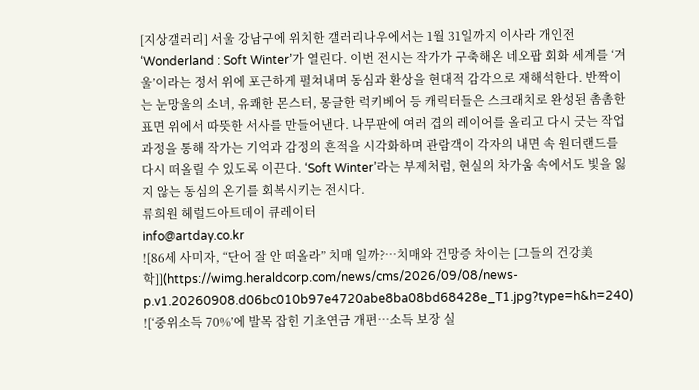[지상갤러리] 서울 강남구에 위치한 갤러리나우에서는 1월 31일까지 이사라 개인전 ‘Wonderland : Soft Winter’가 열린다. 이번 전시는 작가가 구축해온 네오팝 회화 세계를 ‘겨울’이라는 정서 위에 포근하게 펼쳐내며 동심과 환상을 현대적 감각으로 재해석한다. 반짝이는 눈망울의 소녀, 유쾌한 몬스터, 몽글한 럭키베어 등 캐릭터들은 스크래치로 완성된 촘촘한 표면 위에서 따뜻한 서사를 만들어낸다. 나무판에 여러 겹의 레이어를 올리고 다시 긋는 작업 과정을 통해 작가는 기억과 감정의 흔적을 시각화하며 관람객이 각자의 내면 속 원더랜드를 다시 떠올릴 수 있도록 이끈다. ‘Soft Winter’라는 부제처럼, 현실의 차가움 속에서도 빛을 잃지 않는 동심의 온기를 회복시키는 전시다.
류희원 헤럴드아트데이 큐레이터
info@artday.co.kr
![86세 사미자, “단어 잘 안 떠올라” 치매 일까?…치매와 건망증 차이는 [그들의 건강美학]](https://wimg.heraldcorp.com/news/cms/2026/09/08/news-p.v1.20260908.d06bc010b97e4720abe8ba08bd68428e_T1.jpg?type=h&h=240)
![‘중위소득 70%’에 발목 잡힌 기초연금 개편…소득 보장 실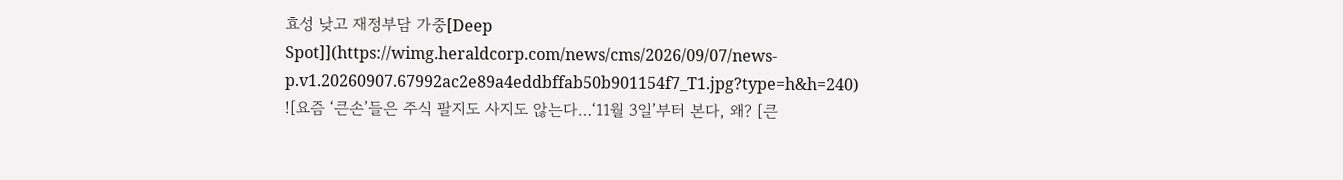효성 낮고 재정부담 가중[Deep Spot]](https://wimg.heraldcorp.com/news/cms/2026/09/07/news-p.v1.20260907.67992ac2e89a4eddbffab50b901154f7_T1.jpg?type=h&h=240)
![요즘 ‘큰손’들은 주식 팔지도 사지도 않는다…‘11월 3일’부터 본다, 왜? [큰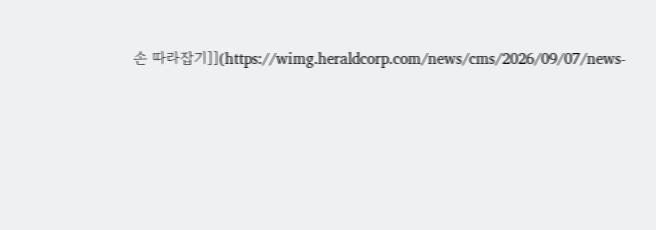손 따라잡기]](https://wimg.heraldcorp.com/news/cms/2026/09/07/news-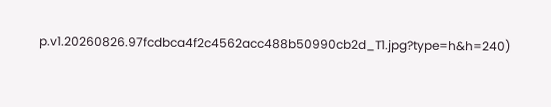p.v1.20260826.97fcdbca4f2c4562acc488b50990cb2d_T1.jpg?type=h&h=240)